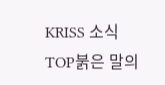KRISS 소식
TOP붉은 말의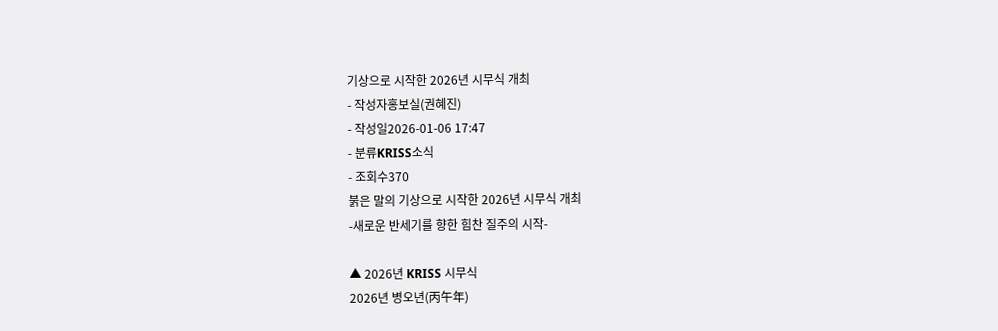기상으로 시작한 2026년 시무식 개최
- 작성자홍보실(권혜진)
- 작성일2026-01-06 17:47
- 분류KRISS소식
- 조회수370
붉은 말의 기상으로 시작한 2026년 시무식 개최
-새로운 반세기를 향한 힘찬 질주의 시작-

▲ 2026년 KRISS 시무식
2026년 병오년(丙午年)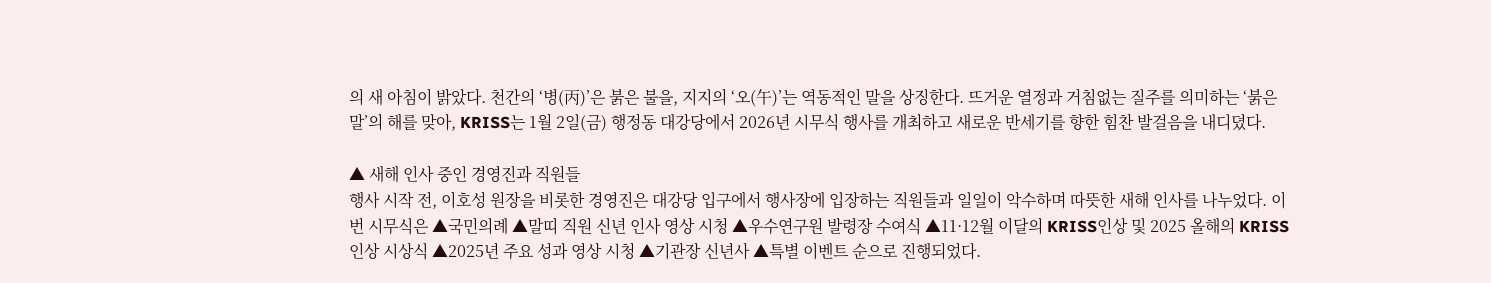의 새 아침이 밝았다. 천간의 ‘병(丙)’은 붉은 불을, 지지의 ‘오(午)’는 역동적인 말을 상징한다. 뜨거운 열정과 거침없는 질주를 의미하는 ‘붉은 말’의 해를 맞아, KRISS는 1월 2일(금) 행정동 대강당에서 2026년 시무식 행사를 개최하고 새로운 반세기를 향한 힘찬 발걸음을 내디뎠다.

▲ 새해 인사 중인 경영진과 직원들
행사 시작 전, 이호성 원장을 비롯한 경영진은 대강당 입구에서 행사장에 입장하는 직원들과 일일이 악수하며 따뜻한 새해 인사를 나누었다. 이번 시무식은 ▲국민의례 ▲말띠 직원 신년 인사 영상 시청 ▲우수연구원 발령장 수여식 ▲11·12월 이달의 KRISS인상 및 2025 올해의 KRISS인상 시상식 ▲2025년 주요 성과 영상 시청 ▲기관장 신년사 ▲특별 이벤트 순으로 진행되었다.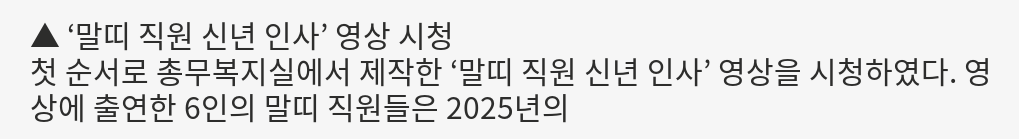▲ ‘말띠 직원 신년 인사’ 영상 시청
첫 순서로 총무복지실에서 제작한 ‘말띠 직원 신년 인사’ 영상을 시청하였다. 영상에 출연한 6인의 말띠 직원들은 2025년의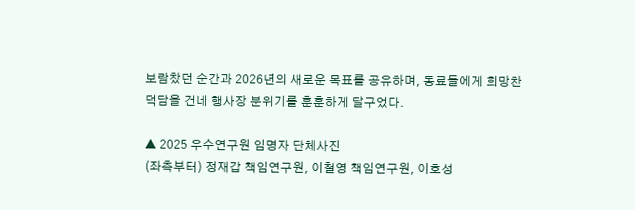보람찼던 순간과 2026년의 새로운 목표를 공유하며, 동료들에게 희망찬 덕담을 건네 행사장 분위기를 훈훈하게 달구었다.

▲ 2025 우수연구원 임명자 단체사진
(좌측부터) 정재갑 책임연구원, 이철영 책임연구원, 이호성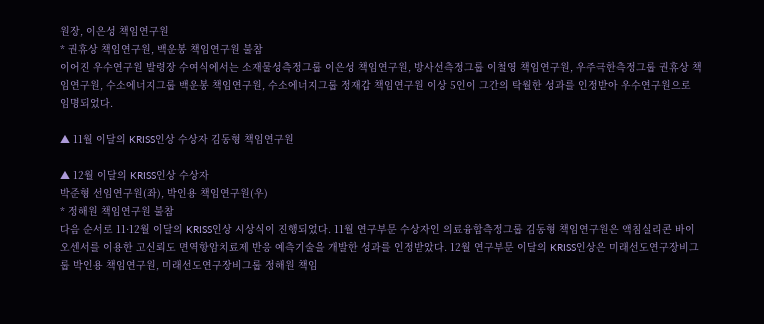원장, 이은성 책임연구원
* 권휴상 책임연구원, 백운봉 책임연구원 불참
이어진 우수연구원 발령장 수여식에서는 소재물성측정그룹 이은성 책임연구원, 방사선측정그룹 이철영 책임연구원, 우주극한측정그룹 권휴상 책임연구원, 수소에너지그룹 백운봉 책임연구원, 수소에너지그룹 정재갑 책임연구원 이상 5인이 그간의 탁월한 성과를 인정받아 우수연구원으로 임명되었다.

▲ 11월 이달의 KRISS인상 수상자 김동형 책임연구원

▲ 12월 이달의 KRISS인상 수상자
박준형 선임연구원(좌), 박인용 책임연구원(우)
* 정해원 책임연구원 불참
다음 순서로 11·12월 이달의 KRISS인상 시상식이 진행되었다. 11월 연구부문 수상자인 의료융합측정그룹 김동형 책임연구원은 액침실리콘 바이오센서를 이용한 고신뢰도 면역항암치료제 반응 예측기술을 개발한 성과를 인정받았다. 12월 연구부문 이달의 KRISS인상은 미래선도연구장비그룹 박인용 책임연구원, 미래선도연구장비그룹 정해원 책임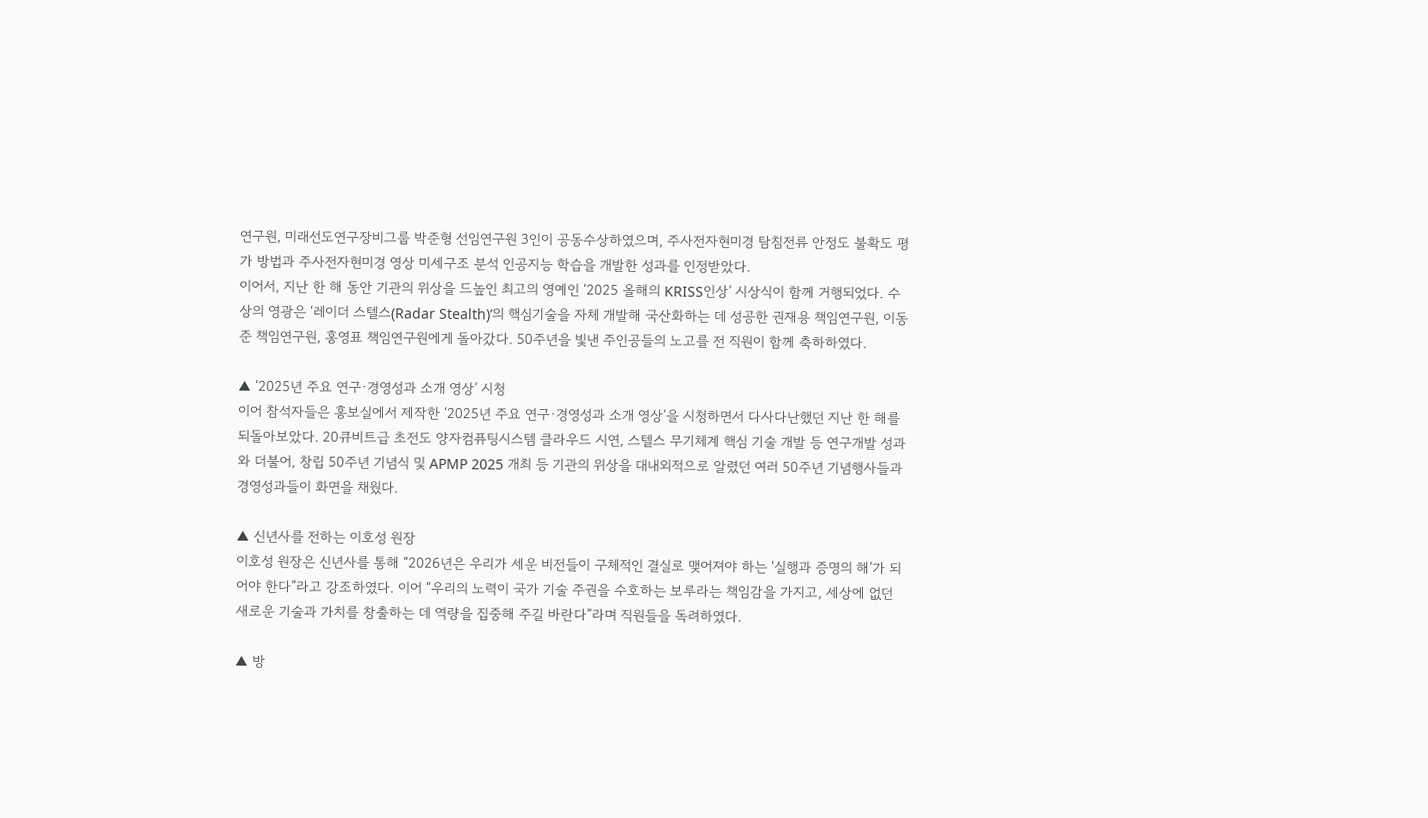연구원, 미래선도연구장비그룹 박준형 선임연구원 3인이 공동수상하였으며, 주사전자현미경 탐침전류 안정도 불확도 평가 방법과 주사전자현미경 영상 미세구조 분석 인공지능 학습을 개발한 성과를 인정받았다.
이어서, 지난 한 해 동안 기관의 위상을 드높인 최고의 영예인 ‘2025 올해의 KRISS인상’ 시상식이 함께 거행되었다. 수상의 영광은 ‘레이더 스텔스(Radar Stealth)’의 핵심기술을 자체 개발해 국산화하는 데 성공한 권재용 책임연구원, 이동준 책임연구원, 홍영표 책임연구원에게 돌아갔다. 50주년을 빛낸 주인공들의 노고를 전 직원이 함께 축하하였다.

▲ ‘2025년 주요 연구·경영성과 소개 영상’ 시청
이어 참석자들은 홍보실에서 제작한 ‘2025년 주요 연구·경영성과 소개 영상’을 시청하면서 다사다난했던 지난 한 해를 되돌아보았다. 20큐비트급 초전도 양자컴퓨팅시스템 클라우드 시연, 스텔스 무기체계 핵심 기술 개발 등 연구개발 성과와 더불어, 창립 50주년 기념식 및 APMP 2025 개최 등 기관의 위상을 대내외적으로 알렸던 여러 50주년 기념행사들과 경영성과들이 화면을 채웠다.

▲ 신년사를 전하는 이호성 원장
이호성 원장은 신년사를 통해 “2026년은 우리가 세운 비전들이 구체적인 결실로 맺어져야 하는 ‘실행과 증명의 해’가 되어야 한다”라고 강조하였다. 이어 “우리의 노력이 국가 기술 주권을 수호하는 보루라는 책임감을 가지고, 세상에 없던 새로운 기술과 가치를 창출하는 데 역량을 집중해 주길 바란다”라며 직원들을 독려하였다.

▲ 방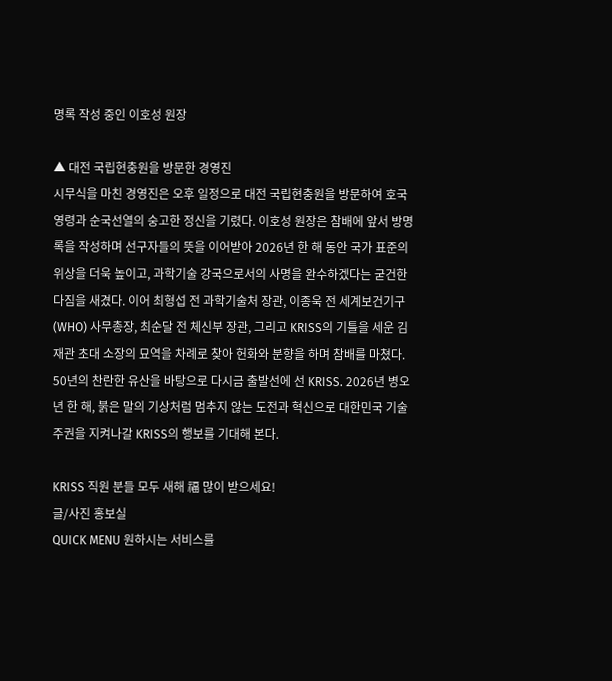명록 작성 중인 이호성 원장

▲ 대전 국립현충원을 방문한 경영진
시무식을 마친 경영진은 오후 일정으로 대전 국립현충원을 방문하여 호국영령과 순국선열의 숭고한 정신을 기렸다. 이호성 원장은 참배에 앞서 방명록을 작성하며 선구자들의 뜻을 이어받아 2026년 한 해 동안 국가 표준의 위상을 더욱 높이고, 과학기술 강국으로서의 사명을 완수하겠다는 굳건한 다짐을 새겼다. 이어 최형섭 전 과학기술처 장관, 이종욱 전 세계보건기구(WHO) 사무총장, 최순달 전 체신부 장관, 그리고 KRISS의 기틀을 세운 김재관 초대 소장의 묘역을 차례로 찾아 헌화와 분향을 하며 참배를 마쳤다.
50년의 찬란한 유산을 바탕으로 다시금 출발선에 선 KRISS. 2026년 병오년 한 해, 붉은 말의 기상처럼 멈추지 않는 도전과 혁신으로 대한민국 기술주권을 지켜나갈 KRISS의 행보를 기대해 본다.

KRISS 직원 분들 모두 새해 福 많이 받으세요!
글/사진 홍보실
QUICK MENU 원하시는 서비스를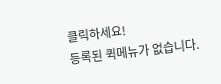클릭하세요!
등록된 퀵메뉴가 없습니다.